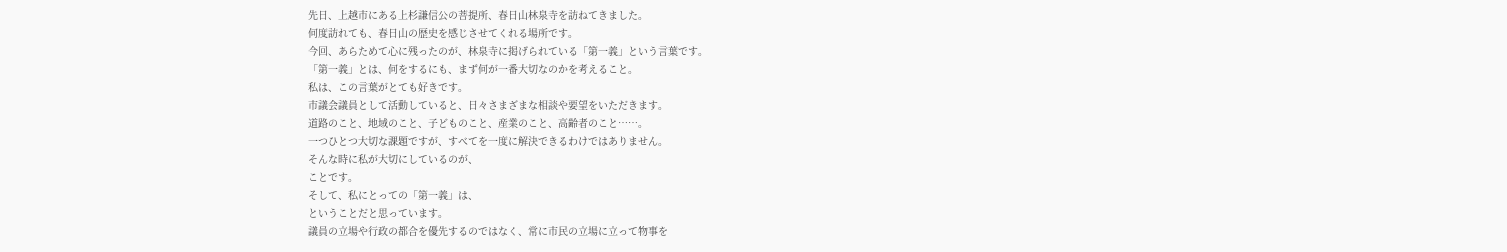先日、上越市にある上杉謙信公の菩提所、春日山林泉寺を訪ねてきました。
何度訪れても、春日山の歴史を感じさせてくれる場所です。
今回、あらためて心に残ったのが、林泉寺に掲げられている「第一義」という言葉です。
「第一義」とは、何をするにも、まず何が一番大切なのかを考えること。
私は、この言葉がとても好きです。
市議会議員として活動していると、日々さまざまな相談や要望をいただきます。
道路のこと、地域のこと、子どものこと、産業のこと、高齢者のこと……。
一つひとつ大切な課題ですが、すべてを一度に解決できるわけではありません。
そんな時に私が大切にしているのが、
ことです。
そして、私にとっての「第一義」は、
ということだと思っています。
議員の立場や行政の都合を優先するのではなく、常に市民の立場に立って物事を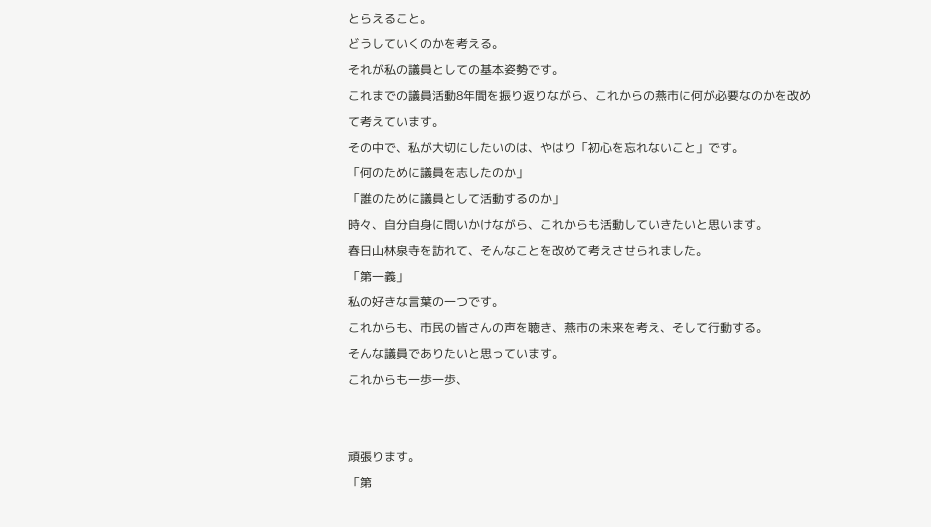とらえること。
どうしていくのかを考える。
それが私の議員としての基本姿勢です。
これまでの議員活動8年間を振り返りながら、これからの燕市に何が必要なのかを改め
て考えています。
その中で、私が大切にしたいのは、やはり「初心を忘れないこと」です。
「何のために議員を志したのか」
「誰のために議員として活動するのか」
時々、自分自身に問いかけながら、これからも活動していきたいと思います。
春日山林泉寺を訪れて、そんなことを改めて考えさせられました。
「第一義」
私の好きな言葉の一つです。
これからも、市民の皆さんの声を聴き、燕市の未来を考え、そして行動する。
そんな議員でありたいと思っています。
これからも一歩一歩、


頑張ります。
「第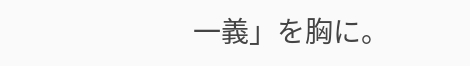一義」を胸に。